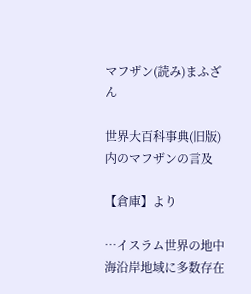マフザン(読み)まふざん

世界大百科事典(旧版)内のマフザンの言及

【倉庫】より

…イスラム世界の地中海沿岸地域に多数存在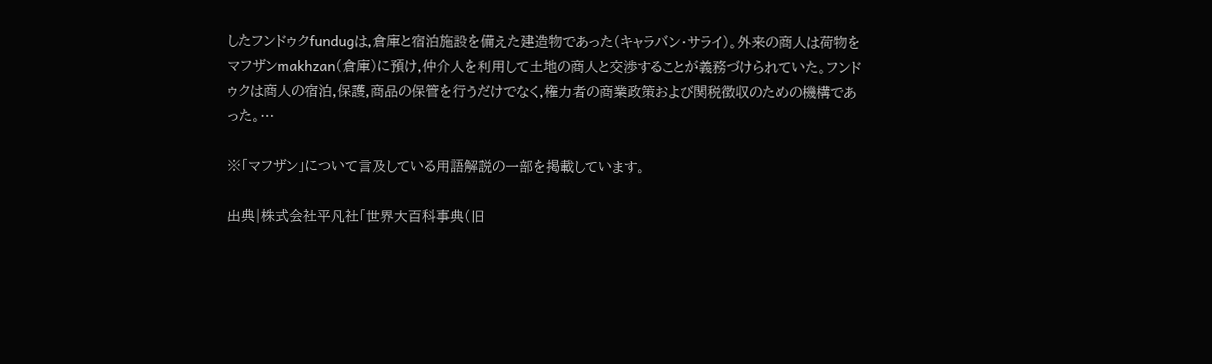したフンドゥクfundugは,倉庫と宿泊施設を備えた建造物であった(キャラバン・サライ)。外来の商人は荷物をマフザンmakhzan(倉庫)に預け,仲介人を利用して土地の商人と交渉することが義務づけられていた。フンドゥクは商人の宿泊,保護,商品の保管を行うだけでなく,権力者の商業政策および関税徴収のための機構であった。…

※「マフザン」について言及している用語解説の一部を掲載しています。

出典|株式会社平凡社「世界大百科事典(旧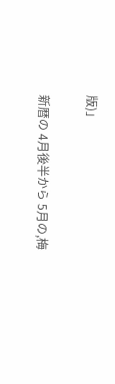版)」

新暦の 4月後半から 5月の,梅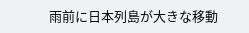雨前に日本列島が大きな移動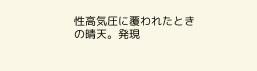性高気圧に覆われたときの晴天。発現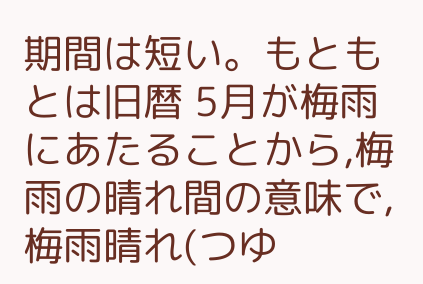期間は短い。もともとは旧暦 5月が梅雨にあたることから,梅雨の晴れ間の意味で,梅雨晴れ(つゆ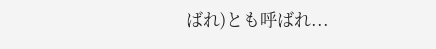ばれ)とも呼ばれ...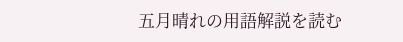五月晴れの用語解説を読む